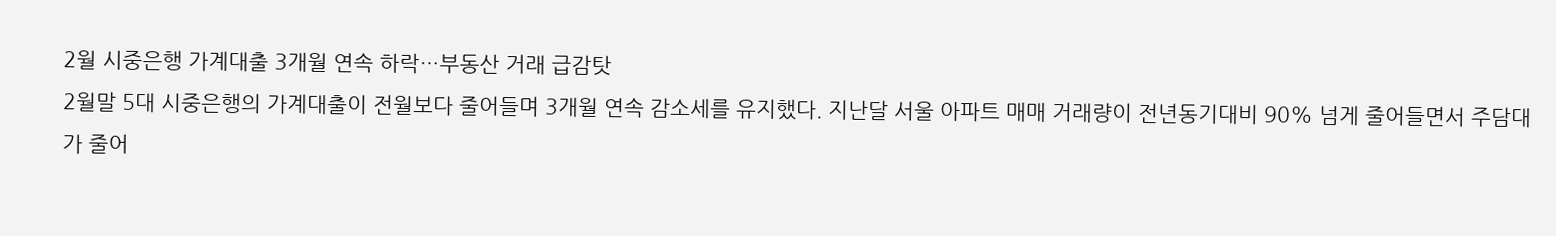2월 시중은행 가계대출 3개월 연속 하락…부동산 거래 급감탓
2월말 5대 시중은행의 가계대출이 전월보다 줄어들며 3개월 연속 감소세를 유지했다. 지난달 서울 아파트 매매 거래량이 전년동기대비 90% 넘게 줄어들면서 주담대가 줄어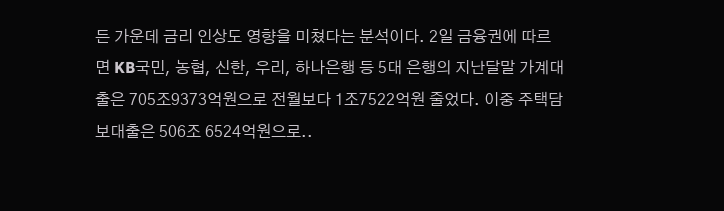든 가운데 금리 인상도 영향을 미쳤다는 분석이다. 2일 금융권에 따르면 KB국민, 농협, 신한, 우리, 하나은행 등 5대 은행의 지난달말 가계대출은 705조9373억원으로 전월보다 1조7522억원 줄었다. 이중 주택담보대출은 506조 6524억원으로..